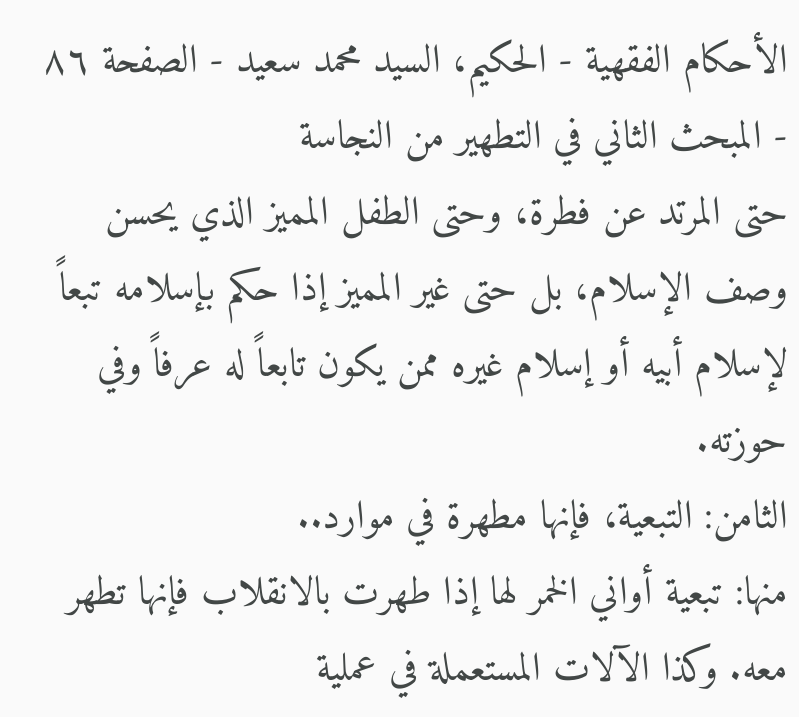الأحكام الفقهية - الحكيم، السيد محمد سعيد - الصفحة ٨٦ - المبحث الثاني في التطهير من النجاسة
حتى المرتد عن فطرة، وحتى الطفل المميز الذي يحسن وصف الإسلام، بل حتى غير المميز إذا حكم بإسلامه تبعاً لإسلام أبيه أو إسلام غيره ممن يكون تابعاً له عرفاً وفي حوزته.
الثامن: التبعية، فإنها مطهرة في موارد..
منها: تبعية أواني الخمر لها إذا طهرت بالانقلاب فإنها تطهر معه. وكذا الآلات المستعملة في عملية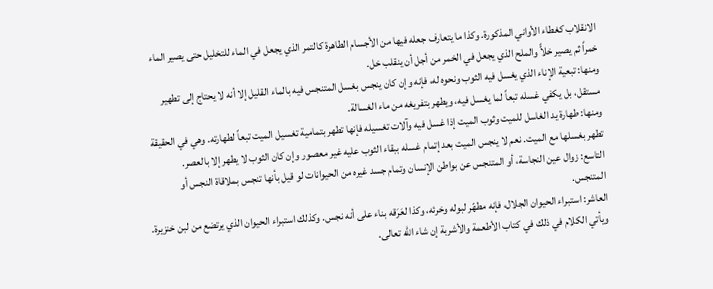الانقلاب كغطاء الأواني المذكورة. وكذا ما يتعارف جعله فيها من الأجسام الطاهرة كالتمر الذي يجعل في الماء للتخليل حتى يصير الماء خمراً ثم يصير خلاًّ والملح الذي يجعل في الخمر من أجل أن ينقلب خل.
ومنها: تبعية الإناء الذي يغسل فيه الثوب ونحوه له، فإنه وإن كان ينجس بغسل المتنجس فيه بالماء القليل إلا أنه لا يحتاج إلى تطهير مستقل، بل يكفي غسله تبعاً لما يغسل فيه، ويطهر بتفريغه من ماء الغسالة.
ومنها: طهارة يد الغاسل للميت وثوب الميت إذا غسل فيه وآلات تغسيله فإنها تطهر بتمامية تغسيل الميت تبعاً لطهارته. وهي في الحقيقة تطهر بغسلها مع الميت. نعم لا ينجس الميت بعد إتمام غسله ببقاء الثوب عليه غير معصور وإن كان الثوب لا يطهر إلا بالعصر.
التاسع: زوال عين النجاسة، أو المتنجس عن بواطن الإنسان وتمام جسد غيره من الحيوانات لو قيل بأنها تنجس بملاقاة النجس أو المتنجس.
العاشر: استبراء الحيوان الجلال، فإنه مطهّر لبوله وخرئه، وكذا لعَرَقه بناء على أنه نجس. وكذلك استبراء الحيوان الذي يرتضع من لبن خنزيرة. ويأتي الكلام في ذلك في كتاب الأطعمة والأشربة إن شاء الله تعالى.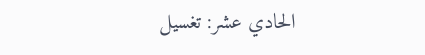الحادي عشر: تغسيل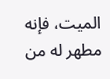الميت، فإنه مطهر له من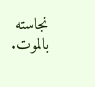نجاسته بالموت.